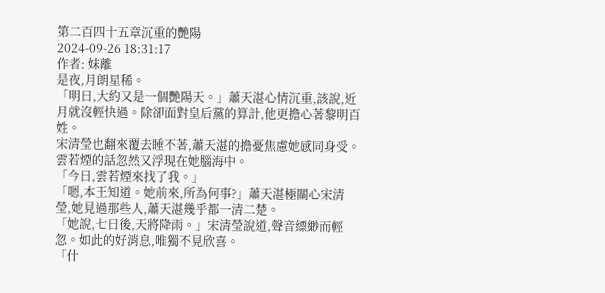第二百四十五章沉重的艷陽
2024-09-26 18:31:17
作者: 妺離
是夜,月朗星稀。
「明日,大約又是一個艷陽天。」蕭天湛心情沉重,該說,近月就沒輕快過。除卻面對皇后黨的算計,他更擔心著黎明百姓。
宋清瑩也翻來覆去睡不著,蕭天湛的擔憂焦慮她感同身受。雲若煙的話忽然又浮現在她腦海中。
「今日,雲若煙來找了我。」
「嗯,本王知道。她前來,所為何事?」蕭天湛極關心宋清瑩,她見過那些人,蕭天湛幾乎都一清二楚。
「她說,七日後,天將降雨。」宋清瑩說道,聲音縹緲而輕忽。如此的好消息,唯獨不見欣喜。
「什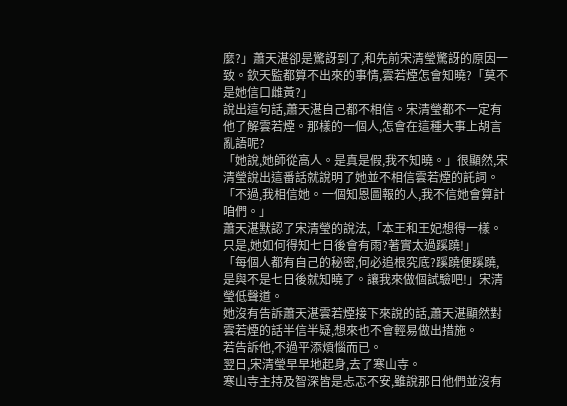麼?」蕭天湛卻是驚訝到了,和先前宋清瑩驚訝的原因一致。欽天監都算不出來的事情,雲若煙怎會知曉?「莫不是她信口雌黃?」
說出這句話,蕭天湛自己都不相信。宋清瑩都不一定有他了解雲若煙。那樣的一個人,怎會在這種大事上胡言亂語呢?
「她說,她師從高人。是真是假,我不知曉。」很顯然,宋清瑩說出這番話就說明了她並不相信雲若煙的託詞。「不過,我相信她。一個知恩圖報的人,我不信她會算計咱們。」
蕭天湛默認了宋清瑩的說法,「本王和王妃想得一樣。只是,她如何得知七日後會有雨?著實太過蹊蹺!」
「每個人都有自己的秘密,何必追根究底?蹊蹺便蹊蹺,是與不是七日後就知曉了。讓我來做個試驗吧!」宋清瑩低聲道。
她沒有告訴蕭天湛雲若煙接下來說的話,蕭天湛顯然對雲若煙的話半信半疑,想來也不會輕易做出措施。
若告訴他,不過平添煩惱而已。
翌日,宋清瑩早早地起身,去了寒山寺。
寒山寺主持及智深皆是忐忑不安,雖說那日他們並沒有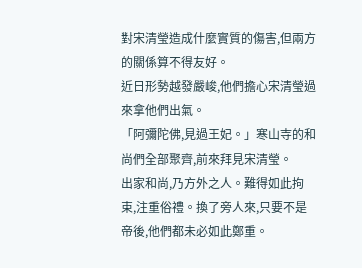對宋清瑩造成什麼實質的傷害,但兩方的關係算不得友好。
近日形勢越發嚴峻,他們擔心宋清瑩過來拿他們出氣。
「阿彌陀佛,見過王妃。」寒山寺的和尚們全部聚齊,前來拜見宋清瑩。
出家和尚,乃方外之人。難得如此拘束,注重俗禮。換了旁人來,只要不是帝後,他們都未必如此鄭重。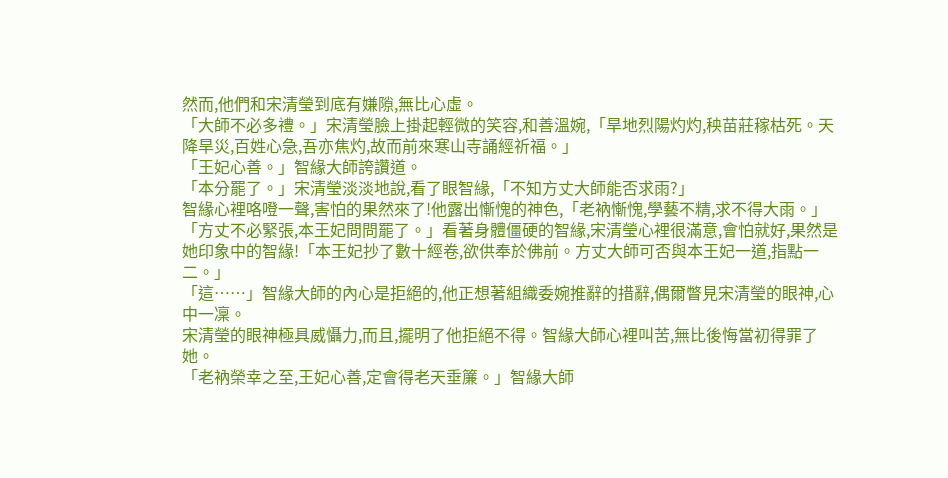然而,他們和宋清瑩到底有嫌隙,無比心虛。
「大師不必多禮。」宋清瑩臉上掛起輕微的笑容,和善溫婉,「旱地烈陽灼灼,秧苗莊稼枯死。天降旱災,百姓心急,吾亦焦灼,故而前來寒山寺誦經祈福。」
「王妃心善。」智緣大師誇讚道。
「本分罷了。」宋清瑩淡淡地說,看了眼智緣,「不知方丈大師能否求雨?」
智緣心裡咯噔一聲,害怕的果然來了!他露出慚愧的神色,「老衲慚愧,學藝不精,求不得大雨。」
「方丈不必緊張,本王妃問問罷了。」看著身體僵硬的智緣,宋清瑩心裡很滿意,會怕就好,果然是她印象中的智緣!「本王妃抄了數十經卷,欲供奉於佛前。方丈大師可否與本王妃一道,指點一二。」
「這……」智緣大師的內心是拒絕的,他正想著組織委婉推辭的措辭,偶爾瞥見宋清瑩的眼神,心中一凜。
宋清瑩的眼神極具威懾力,而且,擺明了他拒絕不得。智緣大師心裡叫苦,無比後悔當初得罪了她。
「老衲榮幸之至,王妃心善,定會得老天垂簾。」智緣大師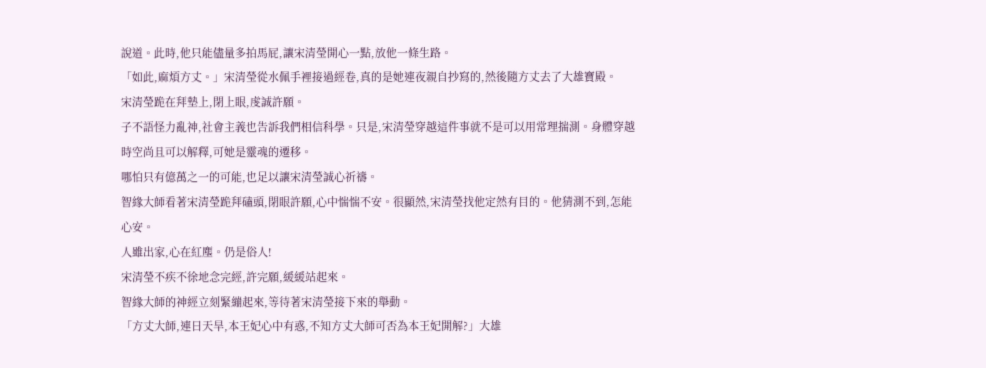說道。此時,他只能儘量多拍馬屁,讓宋清瑩開心一點,放他一條生路。
「如此,麻煩方丈。」宋清瑩從水佩手裡接過經卷,真的是她連夜親自抄寫的,然後隨方丈去了大雄寶殿。
宋清瑩跪在拜墊上,閉上眼,虔誠許願。
子不語怪力亂神,社會主義也告訴我們相信科學。只是,宋清瑩穿越這件事就不是可以用常理揣測。身體穿越時空尚且可以解釋,可她是靈魂的遷移。
哪怕只有億萬之一的可能,也足以讓宋清瑩誠心祈禱。
智緣大師看著宋清瑩跪拜磕頭,閉眼許願,心中惴惴不安。很顯然,宋清瑩找他定然有目的。他猜測不到,怎能心安。
人雖出家,心在紅塵。仍是俗人!
宋清瑩不疾不徐地念完經,許完願,緩緩站起來。
智緣大師的神經立刻緊繃起來,等待著宋清瑩接下來的舉動。
「方丈大師,連日天旱,本王妃心中有惑,不知方丈大師可否為本王妃開解?」大雄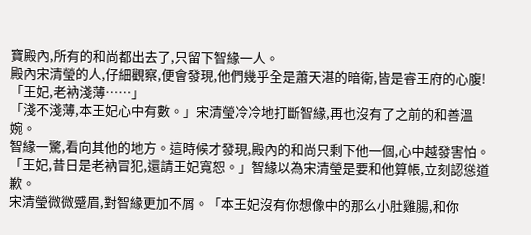寶殿內,所有的和尚都出去了,只留下智緣一人。
殿內宋清瑩的人,仔細觀察,便會發現,他們幾乎全是蕭天湛的暗衛,皆是睿王府的心腹!
「王妃,老衲淺薄……」
「淺不淺薄,本王妃心中有數。」宋清瑩冷冷地打斷智緣,再也沒有了之前的和善溫婉。
智緣一驚,看向其他的地方。這時候才發現,殿內的和尚只剩下他一個,心中越發害怕。
「王妃,昔日是老衲冒犯,還請王妃寬恕。」智緣以為宋清瑩是要和他算帳,立刻認慫道歉。
宋清瑩微微蹙眉,對智緣更加不屑。「本王妃沒有你想像中的那么小肚雞腸,和你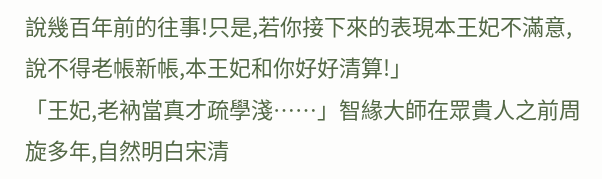說幾百年前的往事!只是,若你接下來的表現本王妃不滿意,說不得老帳新帳,本王妃和你好好清算!」
「王妃,老衲當真才疏學淺……」智緣大師在眾貴人之前周旋多年,自然明白宋清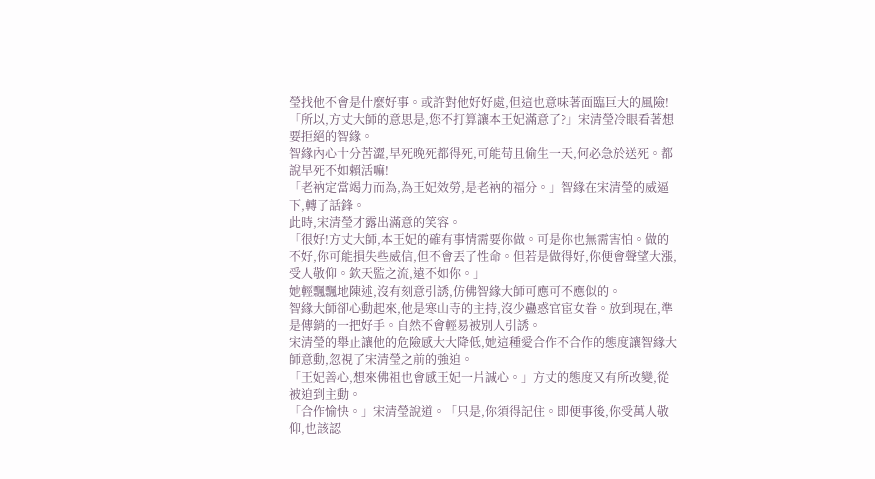瑩找他不會是什麼好事。或許對他好好處,但這也意味著面臨巨大的風險!
「所以,方丈大師的意思是,您不打算讓本王妃滿意了?」宋清瑩冷眼看著想要拒絕的智緣。
智緣內心十分苦澀,早死晚死都得死,可能苟且偷生一天,何必急於送死。都說早死不如賴活嘛!
「老衲定當竭力而為,為王妃效勞,是老衲的福分。」智緣在宋清瑩的威逼下,轉了話鋒。
此時,宋清瑩才露出滿意的笑容。
「很好!方丈大師,本王妃的確有事情需要你做。可是你也無需害怕。做的不好,你可能損失些威信,但不會丟了性命。但若是做得好,你便會聲望大漲,受人敬仰。欽天監之流,遠不如你。」
她輕飄飄地陳述,沒有刻意引誘,仿佛智緣大師可應可不應似的。
智緣大師卻心動起來,他是寒山寺的主持,沒少蠱惑官宦女眷。放到現在,準是傳銷的一把好手。自然不會輕易被別人引誘。
宋清瑩的舉止讓他的危險感大大降低,她這種愛合作不合作的態度讓智緣大師意動,忽視了宋清瑩之前的強迫。
「王妃善心,想來佛祖也會感王妃一片誠心。」方丈的態度又有所改變,從被迫到主動。
「合作愉快。」宋清瑩說道。「只是,你須得記住。即便事後,你受萬人敬仰,也該認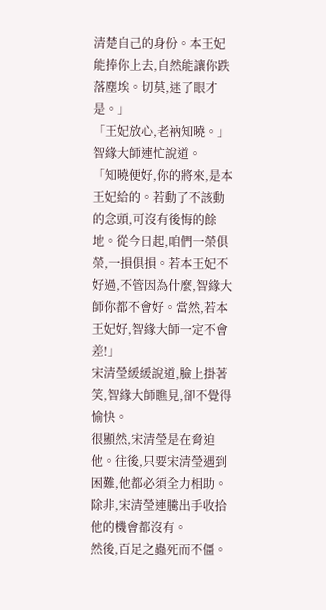清楚自己的身份。本王妃能捧你上去,自然能讓你跌落塵埃。切莫,迷了眼才是。」
「王妃放心,老衲知曉。」智緣大師連忙說道。
「知曉便好,你的將來,是本王妃給的。若動了不該動的念頭,可沒有後悔的餘地。從今日起,咱們一榮俱榮,一損俱損。若本王妃不好過,不管因為什麼,智緣大師你都不會好。當然,若本王妃好,智緣大師一定不會差!」
宋清瑩緩緩說道,臉上掛著笑,智緣大師瞧見,卻不覺得愉快。
很顯然,宋清瑩是在脅迫他。往後,只要宋清瑩遇到困難,他都必須全力相助。除非,宋清瑩連騰出手收拾他的機會都沒有。
然後,百足之蟲死而不僵。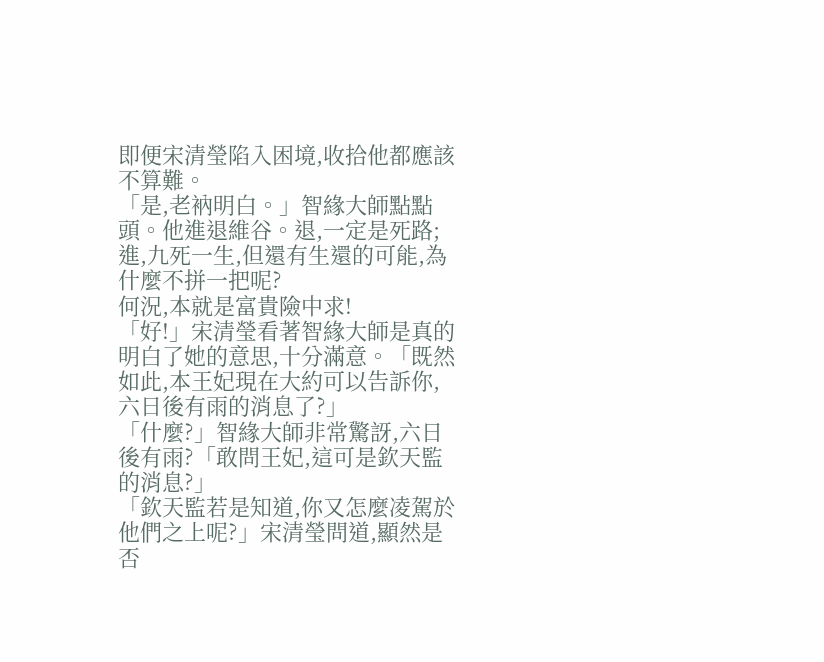即便宋清瑩陷入困境,收拾他都應該不算難。
「是,老衲明白。」智緣大師點點頭。他進退維谷。退,一定是死路;進,九死一生,但還有生還的可能,為什麼不拼一把呢?
何況,本就是富貴險中求!
「好!」宋清瑩看著智緣大師是真的明白了她的意思,十分滿意。「既然如此,本王妃現在大約可以告訴你,六日後有雨的消息了?」
「什麼?」智緣大師非常驚訝,六日後有雨?「敢問王妃,這可是欽天監的消息?」
「欽天監若是知道,你又怎麼凌駕於他們之上呢?」宋清瑩問道,顯然是否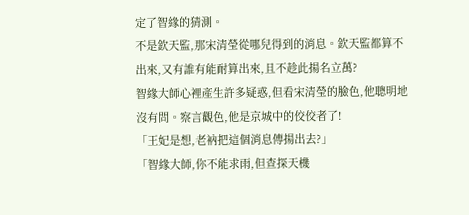定了智緣的猜測。
不是欽天監,那宋清瑩從哪兒得到的消息。欽天監都算不出來,又有誰有能耐算出來,且不趁此揚名立萬?
智緣大師心裡產生許多疑惑,但看宋清瑩的臉色,他聰明地沒有問。察言觀色,他是京城中的佼佼者了!
「王妃是想,老衲把這個消息傳揚出去?」
「智緣大師,你不能求雨,但查探天機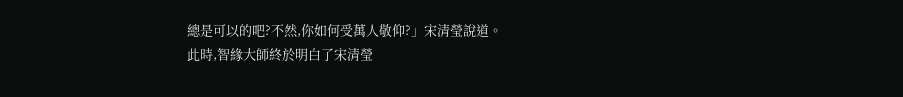總是可以的吧?不然,你如何受萬人敬仰?」宋清瑩說道。
此時,智緣大師終於明白了宋清瑩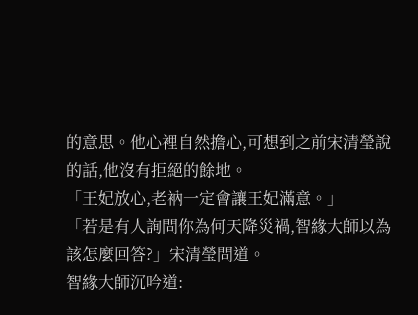的意思。他心裡自然擔心,可想到之前宋清瑩說的話,他沒有拒絕的餘地。
「王妃放心,老衲一定會讓王妃滿意。」
「若是有人詢問你為何天降災禍,智緣大師以為該怎麼回答?」宋清瑩問道。
智緣大師沉吟道: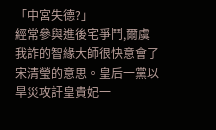「中宮失德?」
經常參與進後宅爭鬥,爾虞我詐的智緣大師很快意會了宋清瑩的意思。皇后一黨以旱災攻訐皇貴妃一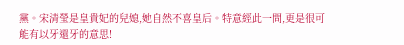黨。宋清瑩是皇貴妃的兒媳,她自然不喜皇后。特意經此一問,更是很可能有以牙還牙的意思!